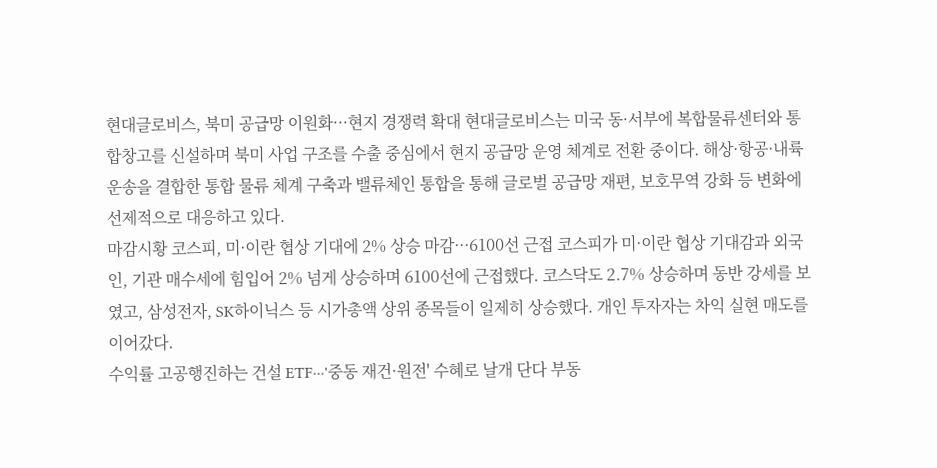현대글로비스, 북미 공급망 이원화···현지 경쟁력 확대 현대글로비스는 미국 동·서부에 복합물류센터와 통합창고를 신설하며 북미 사업 구조를 수출 중심에서 현지 공급망 운영 체계로 전환 중이다. 해상·항공·내륙운송을 결합한 통합 물류 체계 구축과 밸류체인 통합을 통해 글로벌 공급망 재편, 보호무역 강화 등 변화에 선제적으로 대응하고 있다.
마감시황 코스피, 미·이란 협상 기대에 2% 상승 마감···6100선 근접 코스피가 미·이란 협상 기대감과 외국인, 기관 매수세에 힘입어 2% 넘게 상승하며 6100선에 근접했다. 코스닥도 2.7% 상승하며 동반 강세를 보였고, 삼성전자, SK하이닉스 등 시가총액 상위 종목들이 일제히 상승했다. 개인 투자자는 차익 실현 매도를 이어갔다.
수익률 고공행진하는 건설 ETF···'중동 재건·원전' 수혜로 날개 단다 부동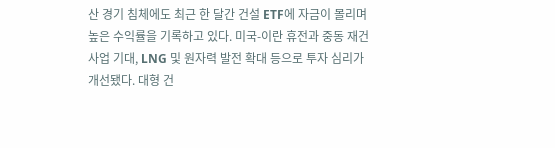산 경기 침체에도 최근 한 달간 건설 ETF에 자금이 몰리며 높은 수익률을 기록하고 있다. 미국-이란 휴전과 중동 재건 사업 기대, LNG 및 원자력 발전 확대 등으로 투자 심리가 개선됐다. 대형 건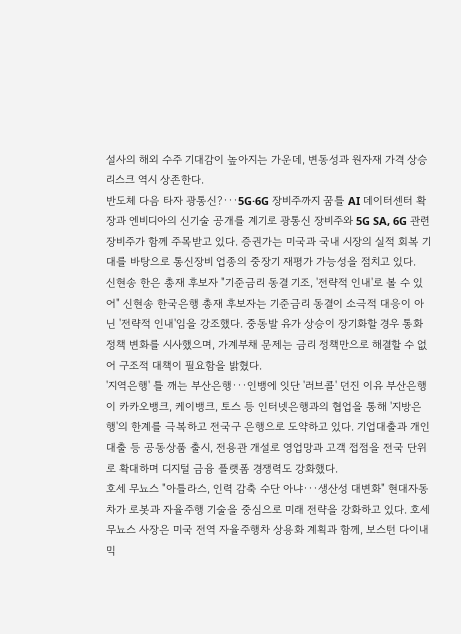설사의 해외 수주 기대감이 높아지는 가운데, 변동성과 원자재 가격 상승 리스크 역시 상존한다.
반도체 다음 타자 광통신?···5G·6G 장비주까지 꿈틀 AI 데이터센터 확장과 엔비디아의 신기술 공개를 계기로 광통신 장비주와 5G SA, 6G 관련 장비주가 함께 주목받고 있다. 증권가는 미국과 국내 시장의 실적 회복 기대를 바탕으로 통신장비 업종의 중장기 재평가 가능성을 점치고 있다.
신현송 한은 총재 후보자 "기준금리 동결 기조, '전략적 인내'로 볼 수 있어" 신현송 한국은행 총재 후보자는 기준금리 동결이 소극적 대응이 아닌 '전략적 인내'임을 강조했다. 중동발 유가 상승이 장기화할 경우 통화정책 변화를 시사했으며, 가계부채 문제는 금리 정책만으로 해결할 수 없어 구조적 대책이 필요함을 밝혔다.
'지역은행' 틀 깨는 부산은행···인뱅에 잇단 '러브콜' 던진 이유 부산은행이 카카오뱅크, 케이뱅크, 토스 등 인터넷은행과의 협업을 통해 '지방은행'의 한계를 극복하고 전국구 은행으로 도약하고 있다. 기업대출과 개인대출 등 공동상품 출시, 전용관 개설로 영업망과 고객 접점을 전국 단위로 확대하며 디지털 금융 플랫폼 경쟁력도 강화했다.
호세 무뇨스 "아틀라스, 인력 감축 수단 아냐···생산성 대변화" 현대자동차가 로봇과 자율주행 기술을 중심으로 미래 전략을 강화하고 있다. 호세 무뇨스 사장은 미국 전역 자율주행차 상용화 계획과 함께, 보스턴 다이내믹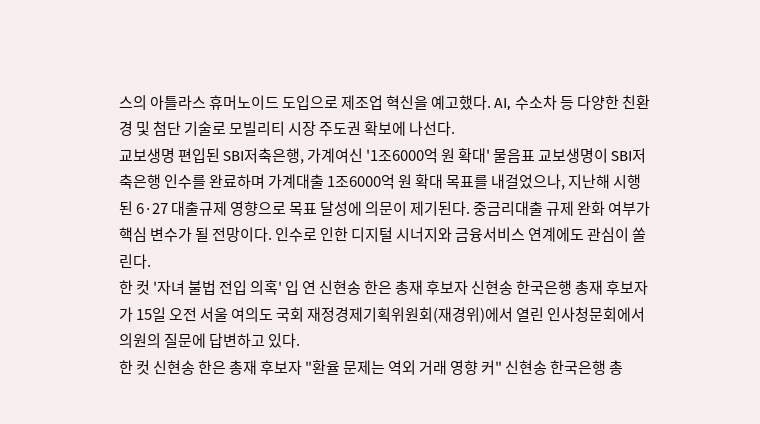스의 아틀라스 휴머노이드 도입으로 제조업 혁신을 예고했다. AI, 수소차 등 다양한 친환경 및 첨단 기술로 모빌리티 시장 주도권 확보에 나선다.
교보생명 편입된 SBI저축은행, 가계여신 '1조6000억 원 확대' 물음표 교보생명이 SBI저축은행 인수를 완료하며 가계대출 1조6000억 원 확대 목표를 내걸었으나, 지난해 시행된 6·27 대출규제 영향으로 목표 달성에 의문이 제기된다. 중금리대출 규제 완화 여부가 핵심 변수가 될 전망이다. 인수로 인한 디지털 시너지와 금융서비스 연계에도 관심이 쏠린다.
한 컷 '자녀 불법 전입 의혹' 입 연 신현송 한은 총재 후보자 신현송 한국은행 총재 후보자가 15일 오전 서울 여의도 국회 재정경제기획위원회(재경위)에서 열린 인사청문회에서 의원의 질문에 답변하고 있다.
한 컷 신현송 한은 총재 후보자 "환율 문제는 역외 거래 영향 커" 신현송 한국은행 총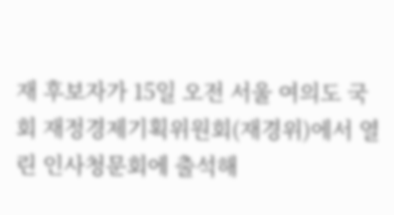재 후보자가 15일 오전 서울 여의도 국회 재정경제기획위원회(재경위)에서 열린 인사청문회에 출석해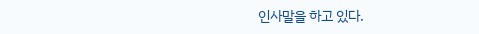인사말을 하고 있다.